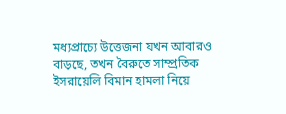মধ্যপ্রাচ্যে উত্তেজনা যখন আবারও বাড়ছে, তখন বৈরুতে সাম্প্রতিক ইসরায়েলি বিমান হামলা নিয়ে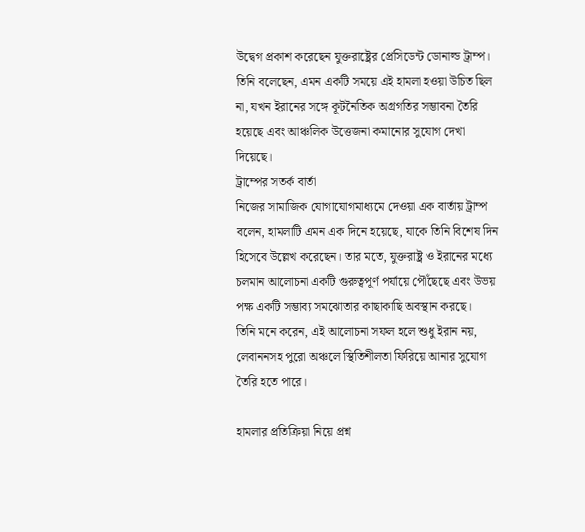উদ্বেগ প্রকাশ করেছেন যুক্তরাষ্ট্রের প্রেসিডেন্ট ডোনাল্ড ট্রাম্প। তিনি বলেছেন, এমন একটি সময়ে এই হামলা হওয়া উচিত ছিল না, যখন ইরানের সঙ্গে কূটনৈতিক অগ্রগতির সম্ভাবনা তৈরি হয়েছে এবং আঞ্চলিক উত্তেজনা কমানোর সুযোগ দেখা দিয়েছে।
ট্রাম্পের সতর্ক বার্তা
নিজের সামাজিক যোগাযোগমাধ্যমে দেওয়া এক বার্তায় ট্রাম্প বলেন, হামলাটি এমন এক দিনে হয়েছে, যাকে তিনি বিশেষ দিন হিসেবে উল্লেখ করেছেন। তার মতে, যুক্তরাষ্ট্র ও ইরানের মধ্যে চলমান আলোচনা একটি গুরুত্বপূর্ণ পর্যায়ে পৌঁছেছে এবং উভয় পক্ষ একটি সম্ভাব্য সমঝোতার কাছাকাছি অবস্থান করছে।
তিনি মনে করেন, এই আলোচনা সফল হলে শুধু ইরান নয়, লেবাননসহ পুরো অঞ্চলে স্থিতিশীলতা ফিরিয়ে আনার সুযোগ তৈরি হতে পারে।

হামলার প্রতিক্রিয়া নিয়ে প্রশ্ন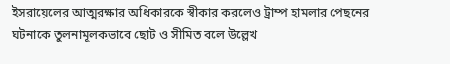ইসরায়েলের আত্মরক্ষার অধিকারকে স্বীকার করলেও ট্রাম্প হামলার পেছনের ঘটনাকে তুলনামূলকভাবে ছোট ও সীমিত বলে উল্লেখ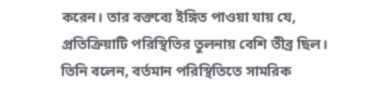করেন। তার বক্তব্যে ইঙ্গিত পাওয়া যায় যে, প্রতিক্রিয়াটি পরিস্থিতির তুলনায় বেশি তীব্র ছিল।
তিনি বলেন, বর্তমান পরিস্থিতিতে সামরিক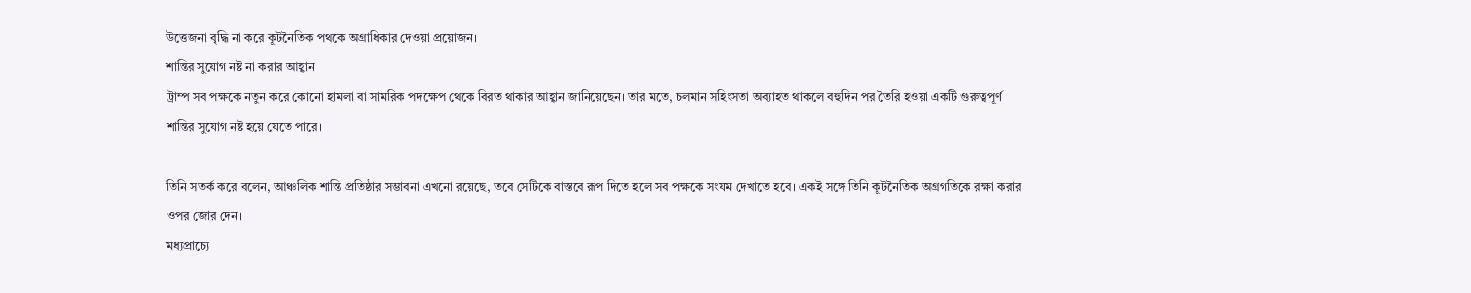উত্তেজনা বৃদ্ধি না করে কূটনৈতিক পথকে অগ্রাধিকার দেওয়া প্রয়োজন।
শান্তির সুযোগ নষ্ট না করার আহ্বান
ট্রাম্প সব পক্ষকে নতুন করে কোনো হামলা বা সামরিক পদক্ষেপ থেকে বিরত থাকার আহ্বান জানিয়েছেন। তার মতে, চলমান সহিংসতা অব্যাহত থাকলে বহুদিন পর তৈরি হওয়া একটি গুরুত্বপূর্ণ শান্তির সুযোগ নষ্ট হয়ে যেতে পারে।

তিনি সতর্ক করে বলেন, আঞ্চলিক শান্তি প্রতিষ্ঠার সম্ভাবনা এখনো রয়েছে, তবে সেটিকে বাস্তবে রূপ দিতে হলে সব পক্ষকে সংযম দেখাতে হবে। একই সঙ্গে তিনি কূটনৈতিক অগ্রগতিকে রক্ষা করার ওপর জোর দেন।
মধ্যপ্রাচ্যে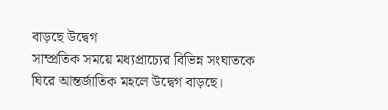বাড়ছে উদ্বেগ
সাম্প্রতিক সময়ে মধ্যপ্রাচ্যের বিভিন্ন সংঘাতকে ঘিরে আন্তর্জাতিক মহলে উদ্বেগ বাড়ছে।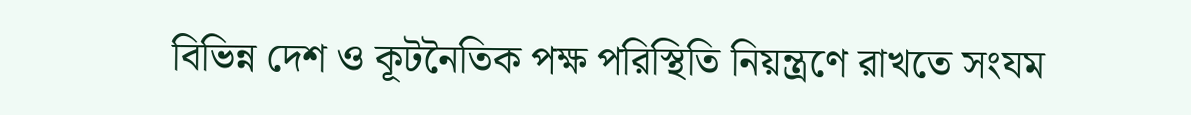বিভিন্ন দেশ ও কূটনৈতিক পক্ষ পরিস্থিতি নিয়ন্ত্রণে রাখতে সংযম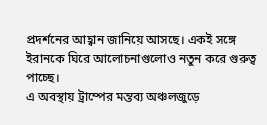প্রদর্শনের আহ্বান জানিয়ে আসছে। একই সঙ্গে ইরানকে ঘিরে আলোচনাগুলোও নতুন করে গুরুত্ব পাচ্ছে।
এ অবস্থায় ট্রাম্পের মন্তব্য অঞ্চলজুড়ে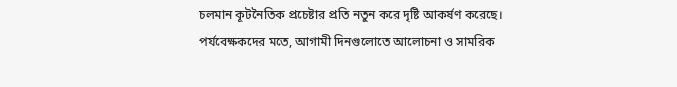চলমান কূটনৈতিক প্রচেষ্টার প্রতি নতুন করে দৃষ্টি আকর্ষণ করেছে। পর্যবেক্ষকদের মতে, আগামী দিনগুলোতে আলোচনা ও সামরিক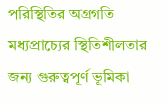পরিস্থিতির অগ্রগতি মধ্যপ্রাচ্যের স্থিতিশীলতার জন্য গুরুত্বপূর্ণ ভূমিকা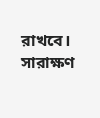রাখবে।
সারাক্ষণ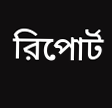রিপোর্ট